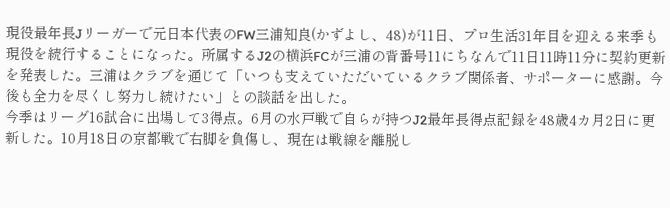現役最年長Jリーガーで元日本代表のFW三浦知良(かずよし、48)が11日、プロ生活31年目を迎える来季も現役を続行することになった。所属するJ2の横浜FCが三浦の背番号11にちなんで11日11時11分に契約更新を発表した。三浦はクラブを通じて「いつも支えていただいているクラブ関係者、サポーターに感謝。今後も全力を尽くし努力し続けたい」との談話を出した。
今季はリーグ16試合に出場して3得点。6月の水戸戦で自らが持つJ2最年長得点記録を48歳4カ月2日に更新した。10月18日の京都戦で右脚を負傷し、現在は戦線を離脱し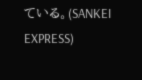ている。(SANKEI EXPRESS)